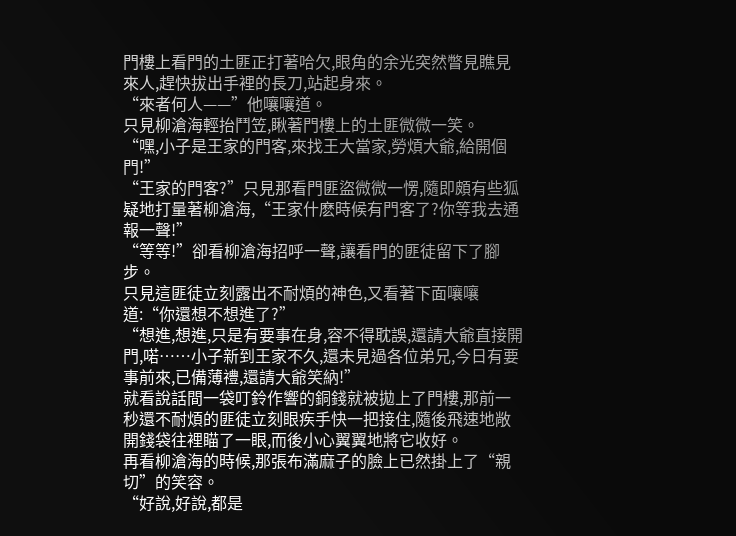門樓上看門的土匪正打著哈欠,眼角的余光突然瞥見瞧見來人,趕快拔出手裡的長刀,站起身來。
“來者何人——”他嚷嚷道。
只見柳滄海輕抬鬥笠,瞅著門樓上的土匪微微一笑。
“嘿,小子是王家的門客,來找王大當家,勞煩大爺,給開個門!”
“王家的門客?”只見那看門匪盜微微一愣,隨即頗有些狐疑地打量著柳滄海,“王家什麽時候有門客了?你等我去通報一聲!”
“等等!”卻看柳滄海招呼一聲,讓看門的匪徒留下了腳步。
只見這匪徒立刻露出不耐煩的神色,又看著下面嚷嚷道:“你還想不想進了?”
“想進,想進,只是有要事在身,容不得耽誤,還請大爺直接開門,喏……小子新到王家不久,還未見過各位弟兄,今日有要事前來,已備薄禮,還請大爺笑納!”
就看說話間一袋叮鈴作響的銅錢就被拋上了門樓,那前一秒還不耐煩的匪徒立刻眼疾手快一把接住,隨後飛速地敞開錢袋往裡瞄了一眼,而後小心翼翼地將它收好。
再看柳滄海的時候,那張布滿麻子的臉上已然掛上了“親切”的笑容。
“好說,好說,都是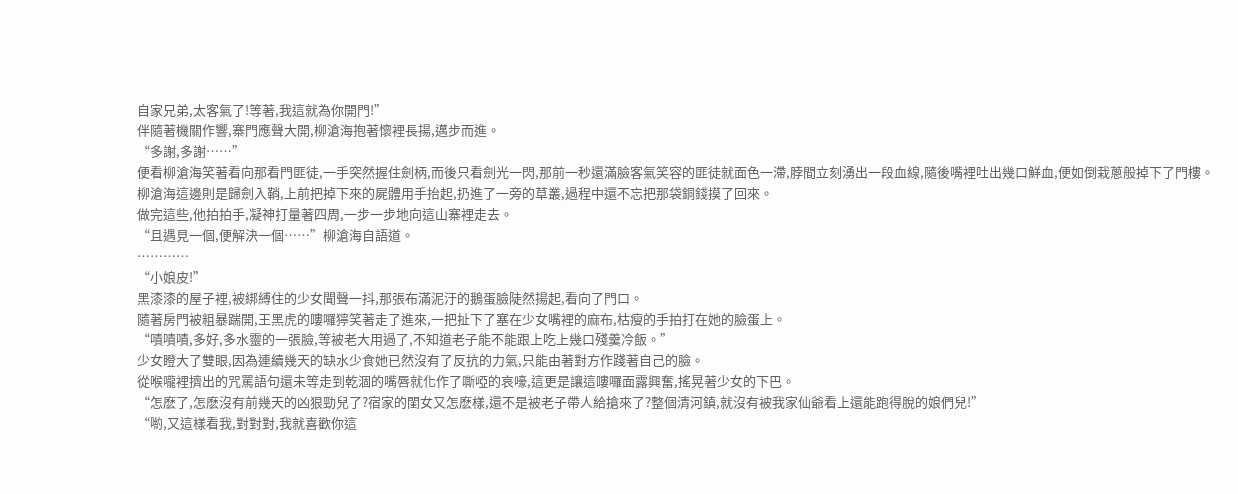自家兄弟,太客氣了!等著,我這就為你開門!”
伴隨著機關作響,寨門應聲大開,柳滄海抱著懷裡長揚,邁步而進。
“多謝,多謝……”
便看柳滄海笑著看向那看門匪徒,一手突然握住劍柄,而後只看劍光一閃,那前一秒還滿臉客氣笑容的匪徒就面色一滯,脖間立刻湧出一段血線,隨後嘴裡吐出幾口鮮血,便如倒栽蔥般掉下了門樓。
柳滄海這邊則是歸劍入鞘,上前把掉下來的屍體用手抬起,扔進了一旁的草叢,過程中還不忘把那袋銅錢摸了回來。
做完這些,他拍拍手,凝神打量著四周,一步一步地向這山寨裡走去。
“且遇見一個,便解決一個……”柳滄海自語道。
…………
“小娘皮!”
黑漆漆的屋子裡,被綁縛住的少女聞聲一抖,那張布滿泥汙的鵝蛋臉陡然揚起,看向了門口。
隨著房門被粗暴踹開,王黑虎的嘍囉獰笑著走了進來,一把扯下了塞在少女嘴裡的麻布,枯瘦的手拍打在她的臉蛋上。
“嘖嘖嘖,多好,多水靈的一張臉,等被老大用過了,不知道老子能不能跟上吃上幾口殘羹冷飯。”
少女瞪大了雙眼,因為連續幾天的缺水少食她已然沒有了反抗的力氣,只能由著對方作踐著自己的臉。
從喉嚨裡擠出的咒罵語句還未等走到乾涸的嘴唇就化作了嘶啞的哀嚎,這更是讓這嘍囉面露興奮,搖晃著少女的下巴。
“怎麽了,怎麽沒有前幾天的凶狠勁兒了?宿家的閨女又怎麽樣,還不是被老子帶人給搶來了?整個清河鎮,就沒有被我家仙爺看上還能跑得脫的娘們兒!”
“喲,又這樣看我,對對對,我就喜歡你這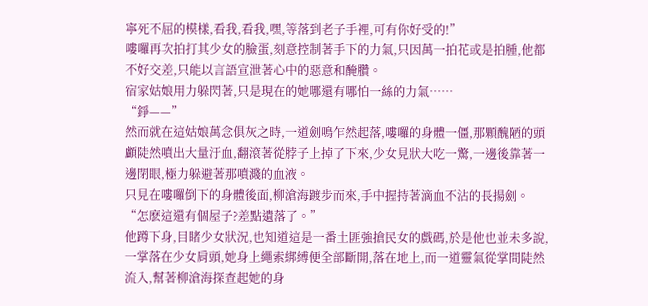寧死不屈的模樣,看我,看我,嘿,等落到老子手裡,可有你好受的!”
嘍囉再次拍打其少女的臉蛋,刻意控制著手下的力氣,只因萬一拍花或是拍腫,他都不好交差,只能以言語宣泄著心中的惡意和醃臢。
宿家姑娘用力躲閃著,只是現在的她哪還有哪怕一絲的力氣……
“錚——”
然而就在這姑娘萬念俱灰之時,一道劍鳴乍然起落,嘍囉的身體一僵,那顆醜陋的頭顱陡然噴出大量汙血,翻滾著從脖子上掉了下來,少女見狀大吃一驚,一邊後靠著一邊閉眼,極力躲避著那噴濺的血液。
只見在嘍囉倒下的身體後面,柳滄海踱步而來,手中握持著滴血不沾的長揚劍。
“怎麽這還有個屋子?差點遺落了。”
他蹲下身,目睹少女狀況,也知道這是一番土匪強搶民女的戲碼,於是他也並未多說,一掌落在少女肩頭,她身上繩索綁縛便全部斷開,落在地上,而一道靈氣從掌間陡然流入,幫著柳滄海探查起她的身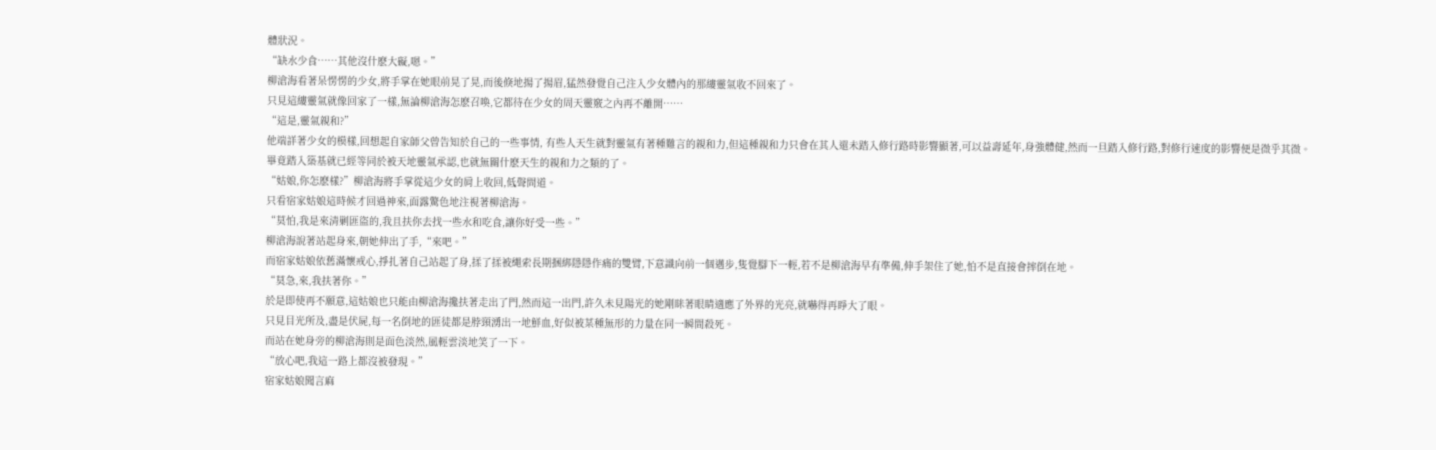體狀況。
“缺水少食……其他沒什麽大礙,嗯。”
柳滄海看著呆愣愣的少女,將手掌在她眼前晃了晃,而後倏地揚了揚眉,猛然發覺自己注入少女體內的那縷靈氣收不回來了。
只見這縷靈氣就像回家了一樣,無論柳滄海怎麽召喚,它都待在少女的周天靈竅之內再不離開……
“這是,靈氣親和?”
他端詳著少女的模樣,回想起自家師父曾告知於自己的一些事情, 有些人天生就對靈氣有著種難言的親和力,但這種親和力只會在其人還未踏入修行路時影響顯著,可以益壽延年,身強體健,然而一旦踏入修行路,對修行速度的影響便是微乎其微。
畢竟踏入築基就已經等同於被天地靈氣承認,也就無關什麽天生的親和力之類的了。
“姑娘,你怎麽樣?”柳滄海將手掌從這少女的肩上收回,低聲問道。
只看宿家姑娘這時候才回過神來,面露驚色地注視著柳滄海。
“莫怕,我是來清剿匪盜的,我且扶你去找一些水和吃食,讓你好受一些。”
柳滄海說著站起身來,朝她伸出了手,“來吧。”
而宿家姑娘依舊滿懷戒心,掙扎著自己站起了身,揉了揉被繩索長期捆綁隱隱作痛的雙臂,下意識向前一個邁步,隻覺腳下一輕,若不是柳滄海早有準備,伸手架住了她,怕不是直接會摔倒在地。
“莫急,來,我扶著你。”
於是即使再不願意,這姑娘也只能由柳滄海攙扶著走出了門,然而這一出門,許久未見陽光的她剛眯著眼睛適應了外界的光亮,就嚇得再睜大了眼。
只見目光所及,盡是伏屍,每一名倒地的匪徒都是脖頸湧出一地鮮血,好似被某種無形的力量在同一瞬間殺死。
而站在她身旁的柳滄海則是面色淡然,風輕雲淡地笑了一下。
“放心吧,我這一路上都沒被發現。”
宿家姑娘聞言麻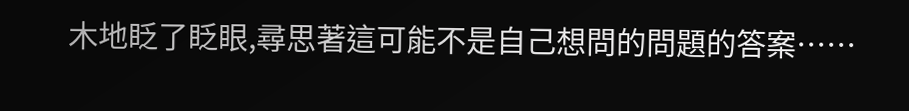木地眨了眨眼,尋思著這可能不是自己想問的問題的答案……